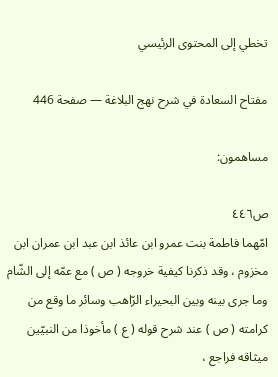تخطي إلى المحتوى الرئيسي

مفتاح السعادة في شرح نهج البلاغة — صفحة 446

مساهمون:

ص٤٤٦
امّهما فاطمة بنت عمرو ابن عائذ ابن عبد ابن عمران ابن مخزوم ، وقد ذكرنا كيفية خروجه ( ص ) مع عمّه إلى الشّام وما جرى بينه وبين البحيراء الرّاهب وسائر ما وقع من كرامته ( ص ) عند شرح قوله ( ع ) مأخوذا من النبيّين ميثاقه فراجع ،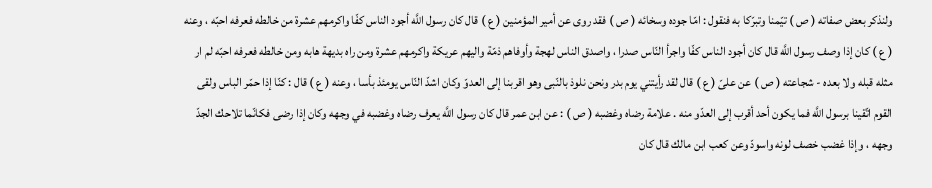ولنذكر بعض صفاته ( ص ) تيّمنا وتبرّكا به فنقول : امّا جوده وسخائه ( ص ) فقد روى عن أمير المؤمنين ( ع ) قال كان رسول اللَّه أجود الناس كفّا واكرمهم عشرة من خالطه فعرفه احبّه ، وعنه ( ع ) كان إذا وصف رسول اللَّه قال كان أجود الناس كفّا واجرأ النّاس صدرا ، واصدق الناس لهجة وأوفاهم ذمّة واليهم عريكة واكرمهم عشرة ومن راه بديهة هابه ومن خالطه فعرفه احبّه لم ار مثله قبله ولا بعده - شجاعته ( ص ) عن علىّ ( ع ) قال لقد رأيتني يوم بدر ونحن نلوذ بالنّبى وهو اقربنا إلى العدوّ وكان اشدّ النّاس يومئذ بأسا ، وعنه ( ع ) قال : كنّا إذا حمّر الباس ولقى القوم اتّقينا برسول اللَّه فما يكون أحد أقرب إلى العدّو منه . علامة رضاه وغضبه ( ص ) : عن ابن عمر قال كان رسول اللَّه يعرف رضاه وغضبه في وجهه وكان إذا رضى فكانّما تلاحك الجدّ وجهه ، وإذا غضب خصف لونه واسودّ وعن كعب ابن مالك قال كان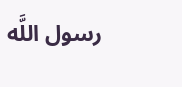رسول اللَّه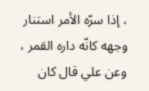، إذا سرّه الأمر استنار وجهه كانّه داره القمر ، وعن علي قال كان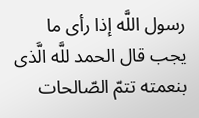رسول اللَّه إذا رأى ما يجب قال الحمد للَّه الَّذى بنعمته تتمّ الصّالحات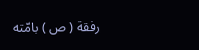رفقة ( ص ) بامّته